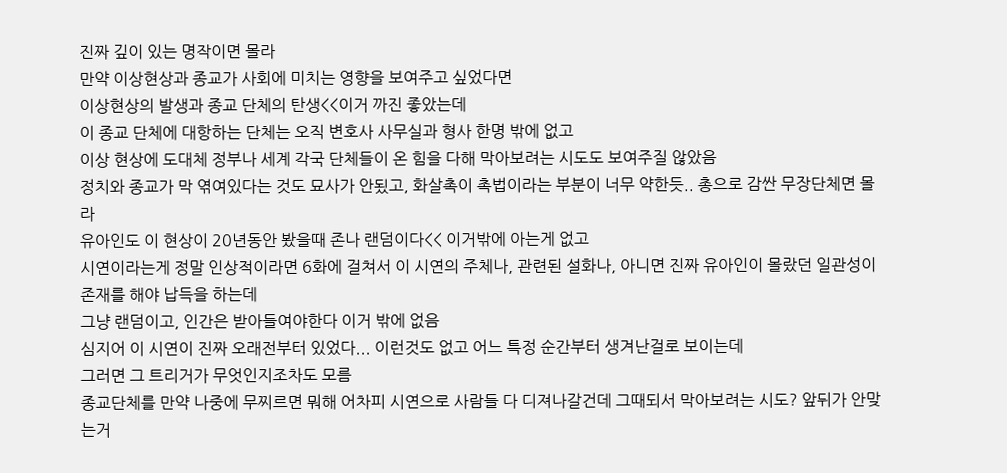진짜 깊이 있는 명작이면 몰라
만약 이상현상과 종교가 사회에 미치는 영향을 보여주고 싶었다면
이상현상의 발생과 종교 단체의 탄생<<이거 까진 좋았는데
이 종교 단체에 대항하는 단체는 오직 변호사 사무실과 형사 한명 밖에 없고
이상 현상에 도대체 정부나 세계 각국 단체들이 온 힘을 다해 막아보려는 시도도 보여주질 않았음
정치와 종교가 막 엮여있다는 것도 묘사가 안됬고, 화살촉이 촉법이라는 부분이 너무 약한듯.. 총으로 감싼 무장단체면 몰라
유아인도 이 현상이 20년동안 봤을때 존나 랜덤이다<< 이거밖에 아는게 없고
시연이라는게 정말 인상적이라면 6화에 걸쳐서 이 시연의 주체나, 관련된 설화나, 아니면 진짜 유아인이 몰랐던 일관성이 존재를 해야 납득을 하는데
그냥 랜덤이고, 인간은 받아들여야한다 이거 밖에 없음
심지어 이 시연이 진짜 오래전부터 있었다... 이런것도 없고 어느 특정 순간부터 생겨난걸로 보이는데
그러면 그 트리거가 무엇인지조차도 모름
종교단체를 만약 나중에 무찌르면 뭐해 어차피 시연으로 사람들 다 디져나갈건데 그때되서 막아보려는 시도? 앞뒤가 안맞는거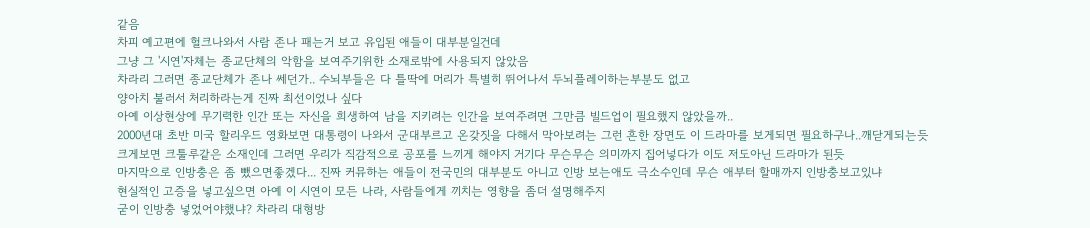같음
차피 예고편에 헐크나와서 사람 존나 패는거 보고 유입된 애들이 대부분일건데
그냥 그 '시연'자체는 종교단체의 악함을 보여주기위한 소재로밖에 사용되지 않았음
차라리 그러면 종교단체가 존나 쎄던가.. 수뇌부들은 다 틀딱에 머리가 특별히 뛰어나서 두뇌플레이하는부분도 없고
양아치 불러서 처리하라는게 진짜 최선이었나 싶다
아예 이상현상에 무기력한 인간 또는 자신을 희생하여 남을 지키려는 인간을 보여주려면 그만큼 빌드업이 필요했지 않았을까..
2000년대 초반 미국 할리우드 영화보면 대통령이 나와서 군대부르고 온갖짓을 다해서 막아보려는 그런 흔한 장면도 이 드라마를 보게되면 필요하구나..깨닫게되는듯
크게보면 크툴루같은 소재인데 그러면 우리가 직감적으로 공포를 느끼게 해야지 거기다 무슨무슨 의미까지 집어넣다가 이도 저도아닌 드라마가 된듯
마지막으로 인방충은 좀 뺐으면좋겠다... 진짜 커뮤하는 애들이 전국민의 대부분도 아니고 인방 보는애도 극소수인데 무슨 애부터 할매까지 인방충보고있냐
현실적인 고증을 넣고싶으면 아예 이 시연이 모든 나라, 사람들에게 끼치는 영향을 좀더 설명해주지
굳이 인방충 넣었어야했냐? 차라리 대형방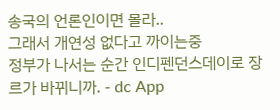송국의 언론인이면 몰라..
그래서 개연성 없다고 까이는중
정부가 나서는 순간 인디펜던스데이로 장르가 바뀌니까. - dc App